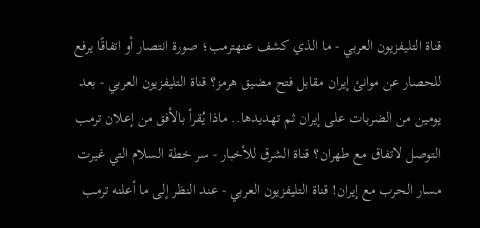قناة التليفزيون العربي - ما الذي كشف عنهترمب؛ صورة انتصار أو اتفاقًا يرفع للحصار عن موانئ إيران مقابل فتح مضيق هرمز؟ قناة التليفزيون العربي - بعد يومين من الضربات على إيران ثم تهديدها.. ماذا يُقرأ بالأفق من إعلان ترمب التوصل لاتفاق مع طهران؟ قناة الشرق للأخبار - سر خطة السلام التي غيرت مسار الحرب مع إيران! قناة التليفزيون العربي - عند النظر إلى ما أعلنه ترمب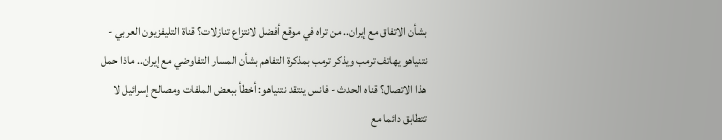بشأن الاتفاق مع إيران.. من تراه في موقع أفضل لانتزاع تنازلات؟ قناة التليفزيون العربي - نتنياهو يهاتف ترمب ويذكر ترمب بمذكرة التفاهم بشأن المسار التفاوضي مع إيران.. ماذا حمل هذا الاتصال؟ قناه الحدث - فانس ينتقد نتنياهو: أخطأ ببعض الملفات ومصالح إسرائيل لا تتطابق دائما مع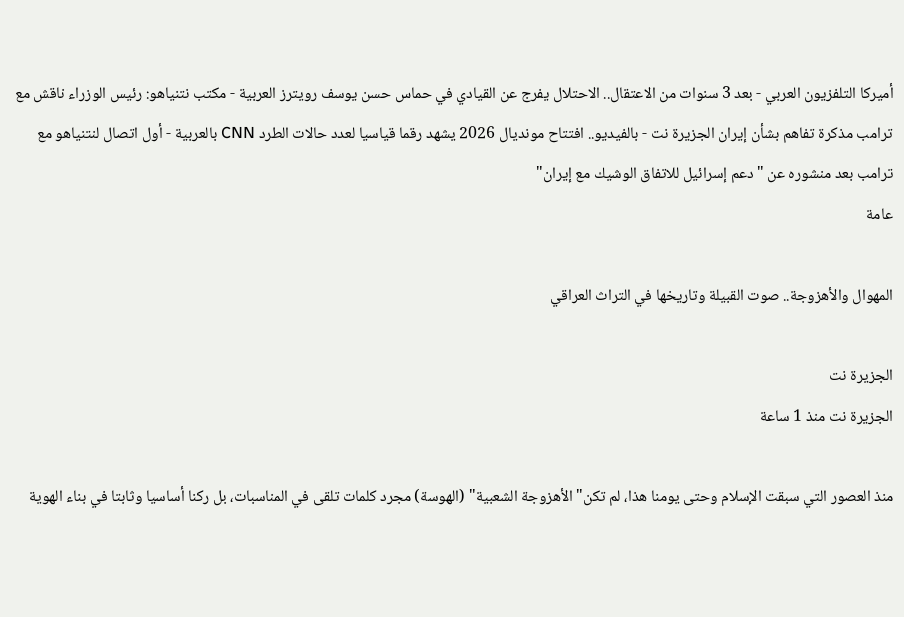أميركا التلفزيون العربي - بعد 3 سنوات من الاعتقال.. الاحتلال يفرج عن القيادي في حماس حسن يوسف رويترز العربية - مكتب نتنياهو: رئيس الوزراء ناقش مع ترامب مذكرة تفاهم بشأن إيران الجزيرة نت - بالفيديو.. افتتاح مونديال 2026 يشهد رقما قياسيا لعدد حالات الطرد CNN بالعربية - أول اتصال لنتنياهو مع ترامب بعد منشوره عن "دعم إسرائيل للاتفاق الوشيك مع إيران"
عامة

المهوال والأهزوجة.. صوت القبيلة وتاريخها في التراث العراقي

الجزيرة نت
الجزيرة نت منذ 1 ساعة

منذ العصور التي سبقت الإسلام وحتى يومنا هذا، لم تكن" الأهزوجة الشعبية" (الهوسة) مجرد كلمات تلقى في المناسبات، بل ركنا أساسيا وثابتا في بناء الهوية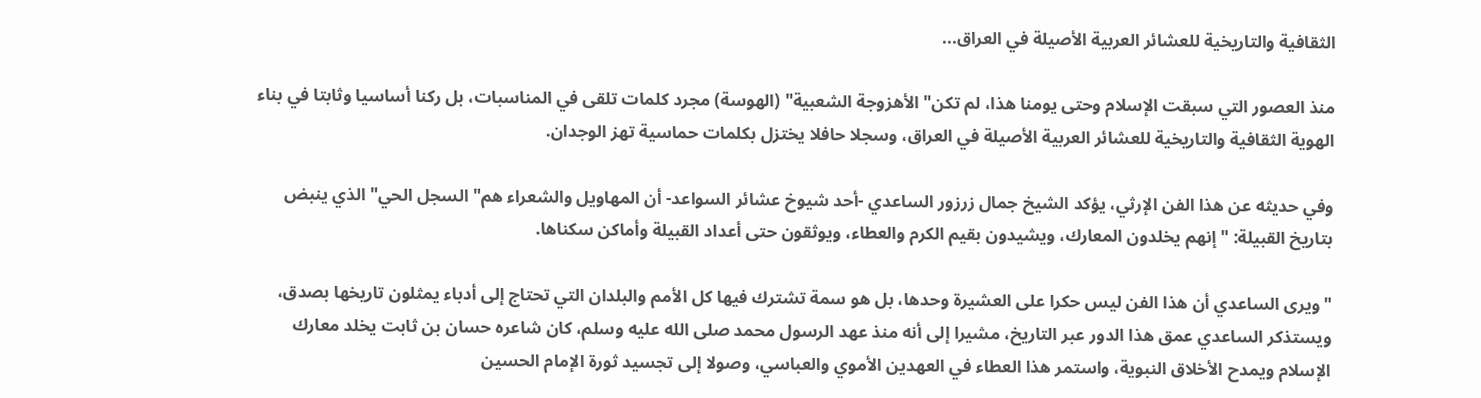الثقافية والتاريخية للعشائر العربية الأصيلة في العراق...

منذ العصور التي سبقت الإسلام وحتى يومنا هذا، لم تكن" الأهزوجة الشعبية" (الهوسة) مجرد كلمات تلقى في المناسبات، بل ركنا أساسيا وثابتا في بناء الهوية الثقافية والتاريخية للعشائر العربية الأصيلة في العراق، وسجلا حافلا يختزل بكلمات حماسية تهز الوجدان.

وفي حديثه عن هذا الفن الإرثي، يؤكد الشيخ جمال زرزور الساعدي -أحد شيوخ عشائر السواعد- أن المهاويل والشعراء هم" السجل الحي" الذي ينبض بتاريخ القبيلة: " إنهم يخلدون المعارك، ويشيدون بقيم الكرم والعطاء، ويوثقون حتى أعداد القبيلة وأماكن سكناها.

"ويرى الساعدي أن هذا الفن ليس حكرا على العشيرة وحدها، بل هو سمة تشترك فيها كل الأمم والبلدان التي تحتاج إلى أدباء يمثلون تاريخها بصدق، ويستذكر الساعدي عمق هذا الدور عبر التاريخ، مشيرا إلى أنه منذ عهد الرسول محمد صلى الله عليه وسلم، كان شاعره حسان بن ثابت يخلد معارك الإسلام ويمدح الأخلاق النبوية، واستمر هذا العطاء في العهدين الأموي والعباسي، وصولا إلى تجسيد ثورة الإمام الحسين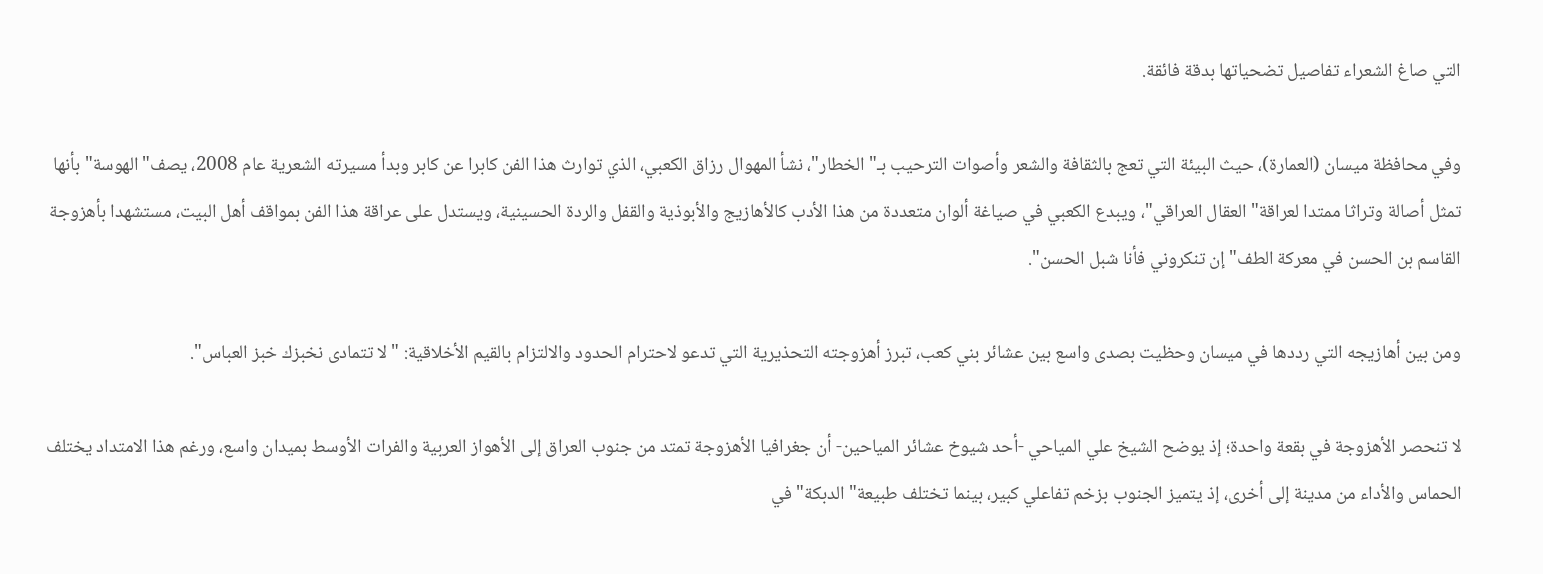التي صاغ الشعراء تفاصيل تضحياتها بدقة فائقة.

وفي محافظة ميسان (العمارة)، حيث البيئة التي تعج بالثقافة والشعر وأصوات الترحيب بـ" الخطار"، نشأ المهوال رزاق الكعبي، الذي توارث هذا الفن كابرا عن كابر وبدأ مسيرته الشعرية عام 2008، يصف" الهوسة" بأنها تمثل أصالة وتراثا ممتدا لعراقة" العقال العراقي"، ويبدع الكعبي في صياغة ألوان متعددة من هذا الأدب كالأهازيج والأبوذية والقفل والردة الحسينية، ويستدل على عراقة هذا الفن بمواقف أهل البيت، مستشهدا بأهزوجة القاسم بن الحسن في معركة الطف" إن تنكروني فأنا شبل الحسن".

ومن بين أهازيجه التي رددها في ميسان وحظيت بصدى واسع بين عشائر بني كعب، تبرز أهزوجته التحذيرية التي تدعو لاحترام الحدود والالتزام بالقيم الأخلاقية: " لا تتمادى نخبزك خبز العباس".

لا تنحصر الأهزوجة في بقعة واحدة؛ إذ يوضح الشيخ علي المياحي -أحد شيوخ عشائر المياحين- أن جغرافيا الأهزوجة تمتد من جنوب العراق إلى الأهواز العربية والفرات الأوسط بميدان واسع، ورغم هذا الامتداد يختلف الحماس والأداء من مدينة إلى أخرى، إذ يتميز الجنوب بزخم تفاعلي كبير، بينما تختلف طبيعة" الدبكة" في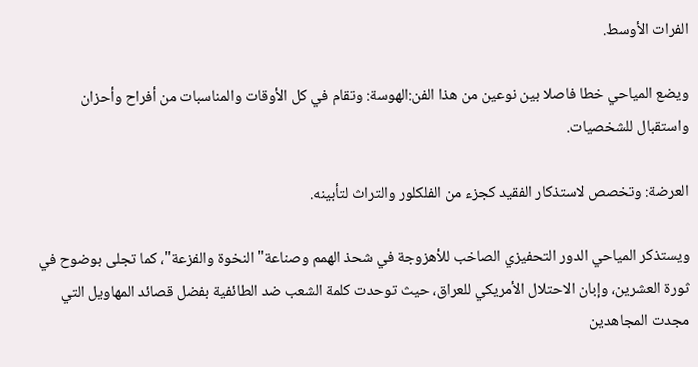الفرات الأوسط.

ويضع المياحي خطا فاصلا بين نوعين من هذا الفن:الهوسة: وتقام في كل الأوقات والمناسبات من أفراح وأحزان واستقبال للشخصيات.

العرضة: وتخصص لاستذكار الفقيد كجزء من الفلكلور والتراث لتأبينه.

ويستذكر المياحي الدور التحفيزي الصاخب للأهزوجة في شحذ الهمم وصناعة" النخوة والفزعة"، كما تجلى بوضوح في ثورة العشرين، وإبان الاحتلال الأمريكي للعراق، حيث توحدت كلمة الشعب ضد الطائفية بفضل قصائد المهاويل التي مجدت المجاهدين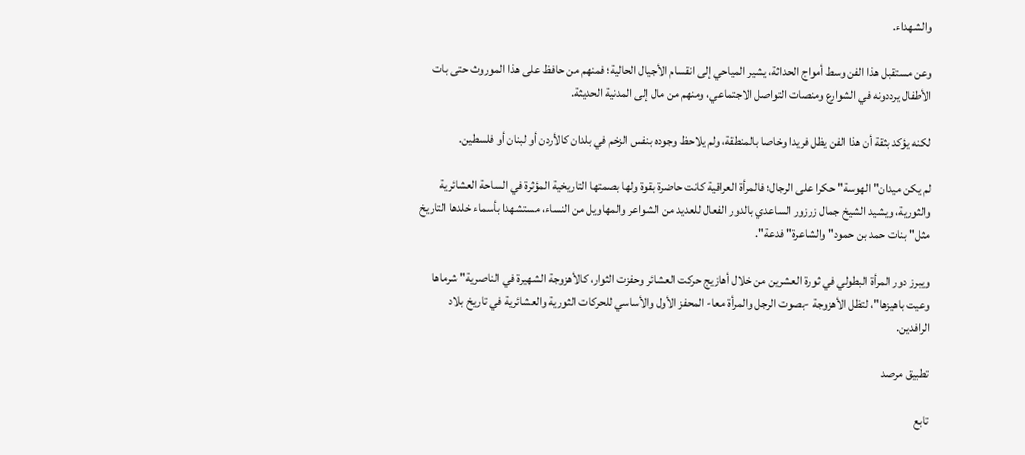والشهداء.

وعن مستقبل هذا الفن وسط أمواج الحداثة، يشير المياحي إلى انقسام الأجيال الحالية؛ فمنهم من حافظ على هذا الموروث حتى بات الأطفال يرددونه في الشوارع ومنصات التواصل الاجتماعي، ومنهم من مال إلى المدنية الحديثة.

لكنه يؤكد بثقة أن هذا الفن يظل فريدا وخاصا بالمنطقة، ولم يلاحظ وجوده بنفس الزخم في بلدان كالأردن أو لبنان أو فلسطين.

لم يكن ميدان" الهوسة" حكرا على الرجال؛ فالمرأة العراقية كانت حاضرة بقوة ولها بصمتها التاريخية المؤثرة في الساحة العشائرية والثورية، ويشيد الشيخ جمال زرزور الساعدي بالدور الفعال للعديد من الشواعر والمهاويل من النساء، مستشهدا بأسماء خلدها التاريخ مثل" بنات حمد بن حمود" والشاعرة" فدعة".

ويبرز دور المرأة البطولي في ثورة العشرين من خلال أهازيج حركت العشائر وحفزت الثوار، كالأهزوجة الشهيرة في الناصرية" شرماها وعيت باهيزها"، لتظل الأهزوجة -بصوت الرجل والمرأة معا- المحفز الأول والأساسي للحركات الثورية والعشائرية في تاريخ بلاد الرافدين.

تطبيق مرصد

تابع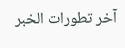آخر تطورات الخبر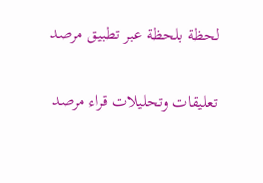لحظة بلحظة عبر تطبيق مرصد

تعليقات وتحليلات قراء مرصد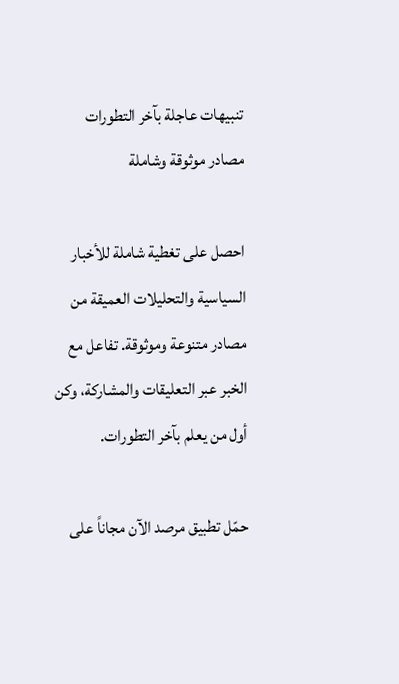تنبيهات عاجلة بآخر التطورات
مصادر موثوقة وشاملة

احصل على تغطية شاملة للأخبار السياسية والتحليلات العميقة من مصادر متنوعة وموثوقة. تفاعل مع الخبر عبر التعليقات والمشاركة، وكن أول من يعلم بآخر التطورات.

حمّل تطبيق مرصد الآن مجاناً على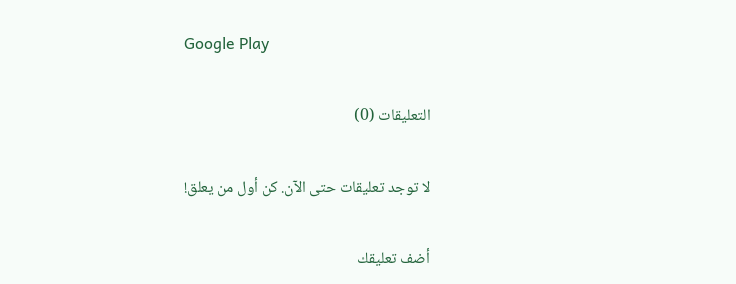Google Play

التعليقات (0)

لا توجد تعليقات حتى الآن. كن أول من يعلق!

أضف تعليقك